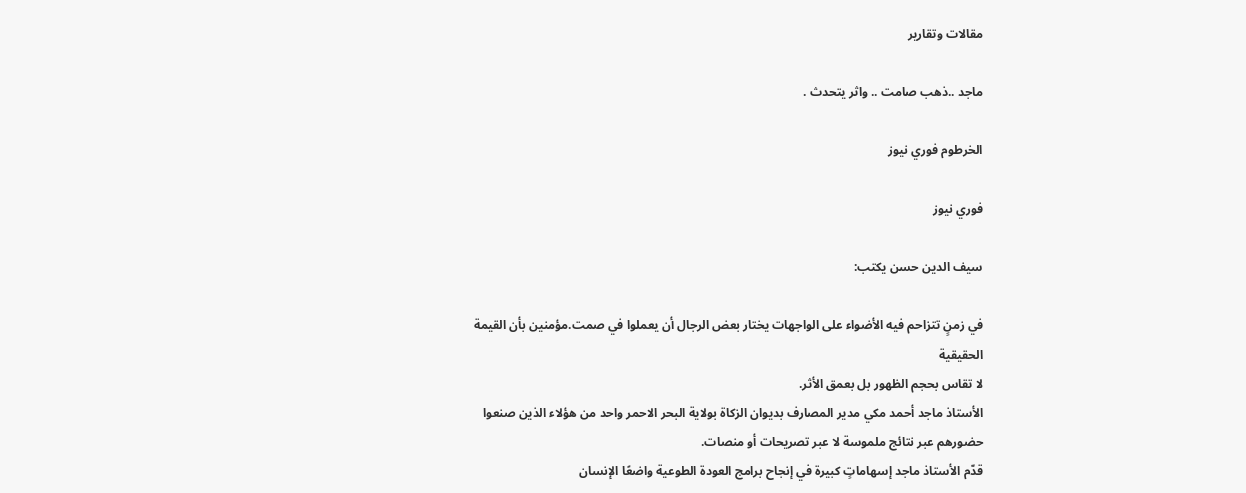مقالات وتقارير

ماجد ..ذهب صامت .. واثر يتحدث .

الخرطوم فوري نيوز

فوري نيوز

سيف الدين حسن يكتب:

في زمنٍ تتزاحم فيه الأضواء على الواجهات يختار بعض الرجال أن يعملوا في صمت.مؤمنين بأن القيمة الحقيقية
لا تقاس بحجم الظهور بل بعمق الأثر.
الأستاذ ماجد أحمد مكي مدير المصارف بديوان الزكاة بولاية البحر الاحمر واحد من هؤلاء الذين صنعوا حضورهم عبر نتائج ملموسة لا عبر تصريحات أو منصات.
قدّم الأستاذ ماجد إسهاماتٍ كبيرة في إنجاح برامج العودة الطوعية واضعًا الإنسان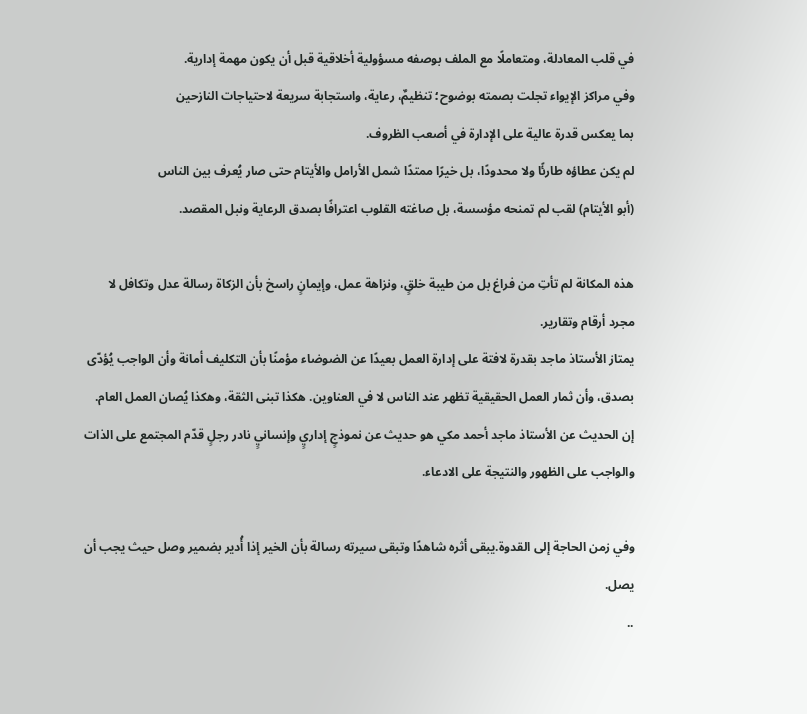في قلب المعادلة، ومتعاملًا مع الملف بوصفه مسؤولية أخلاقية قبل أن يكون مهمة إدارية.
وفي مراكز الإيواء تجلت بصمته بوضوح؛ تنظيمٌ، رعاية، واستجابة سريعة لاحتياجات النازحين
بما يعكس قدرة عالية على الإدارة في أصعب الظروف.
لم يكن عطاؤه طارئًا ولا محدودًا، بل خيرًا ممتدًا شمل الأرامل والأيتام حتى صار يُعرف بين الناس
(أبو الأيتام) لقب لم تمنحه مؤسسة، بل صاغته القلوب اعترافًا بصدق الرعاية ونبل المقصد.

هذه المكانة لم تأتِ من فراغ بل من طيبة خلقٍ، ونزاهة عمل، وإيمانٍ راسخ بأن الزكاة رسالة عدل وتكافل لا مجرد أرقام وتقارير.
يمتاز الأستاذ ماجد بقدرة لافتة على إدارة العمل بعيدًا عن الضوضاء مؤمنًا بأن التكليف أمانة وأن الواجب يُؤدّى بصدق، وأن ثمار العمل الحقيقية تظهر عند الناس لا في العناوين. هكذا تبنى الثقة، وهكذا يُصان العمل العام.
إن الحديث عن الأستاذ ماجد أحمد مكي هو حديث عن نموذجٍ إداريٍ وإنسانيٍ نادر رجلٍ قدّم المجتمع على الذات والواجب على الظهور والنتيجة على الادعاء.

وفي زمن الحاجة إلى القدوة.يبقى أثره شاهدًا وتبقى سيرته رسالة بأن الخير إذا أُدير بضمير وصل حيث يجب أن يصل.
..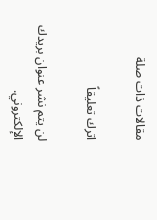مقالات ذات صلة

اترك تعليقاً

لن يتم نشر عنوان بريدك الإلكتروني.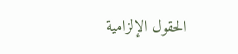الحقول الإلزامية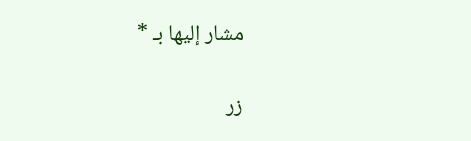مشار إليها بـ *

زر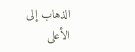الذهاب إلى الأعلى